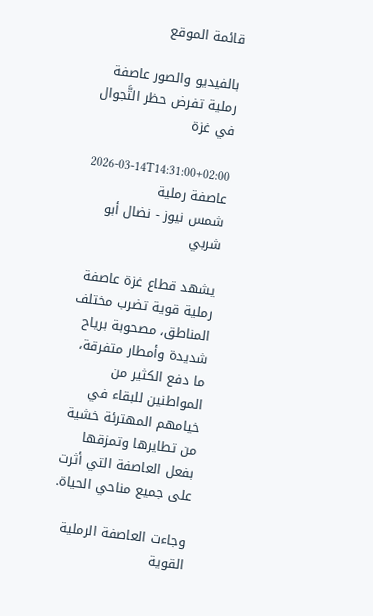قائمة الموقع

بالفيديو والصور عاصفة رملية تفرض حظر التَّجوال في غزة

2026-03-14T14:31:00+02:00
عاصفة رملية
شمس نيوز - نضال أبو شربي

يشهد قطاع غزة عاصفة رملية قوية تضرب مختلف المناطق، مصحوبة برياح شديدة وأمطار متفرقة، ما دفع الكثير من المواطنين للبقاء في خيامهم المهترئة خشية من تطايرها وتمزقها بفعل العاصفة التي أثرت على جميع مناحي الحياة.

وجاءت العاصفة الرملية القوية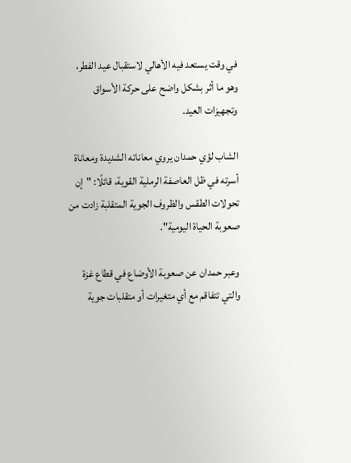في وقت يستعد فيه الأهالي لاستقبال عيد الفطر، وهو ما أثر بشكل واضح على حركة الأسواق وتجهيزات العيد.

الشاب لؤي حمدان يروي معاناته الشديدة ومعاناة أسرته في ظل العاصفة الرملية القوية، قائلًا: "إن تحولات الطقس والظروف الجوية المتقلبة زادت من صعوبة الحياة اليومية".

وعبر حمدان عن صعوبة الأوضاع في قطاع غزة والتي تتفاقم مع أي متغيرات أو متقلبات جوية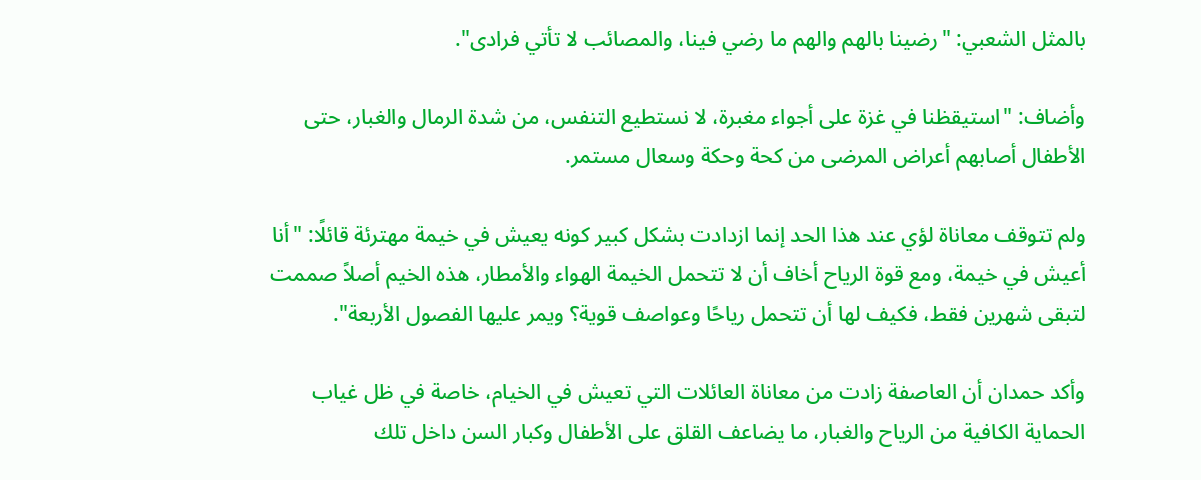بالمثل الشعبي: "رضينا بالهم والهم ما رضي فينا، والمصائب لا تأتي فرادى".

وأضاف: "استيقظنا في غزة على أجواء مغبرة، لا نستطيع التنفس، من شدة الرمال والغبار، حتى الأطفال أصابهم أعراض المرضى من كحة وحكة وسعال مستمر.

ولم تتوقف معاناة لؤي عند هذا الحد إنما ازدادت بشكل كبير كونه يعيش في خيمة مهترئة قائلًا: "أنا أعيش في خيمة، ومع قوة الرياح أخاف أن لا تتحمل الخيمة الهواء والأمطار، هذه الخيم أصلاً صممت لتبقى شهرين فقط، فكيف لها أن تتحمل رياحًا وعواصف قوية؟ ويمر عليها الفصول الأربعة".

وأكد حمدان أن العاصفة زادت من معاناة العائلات التي تعيش في الخيام، خاصة في ظل غياب الحماية الكافية من الرياح والغبار، ما يضاعف القلق على الأطفال وكبار السن داخل تلك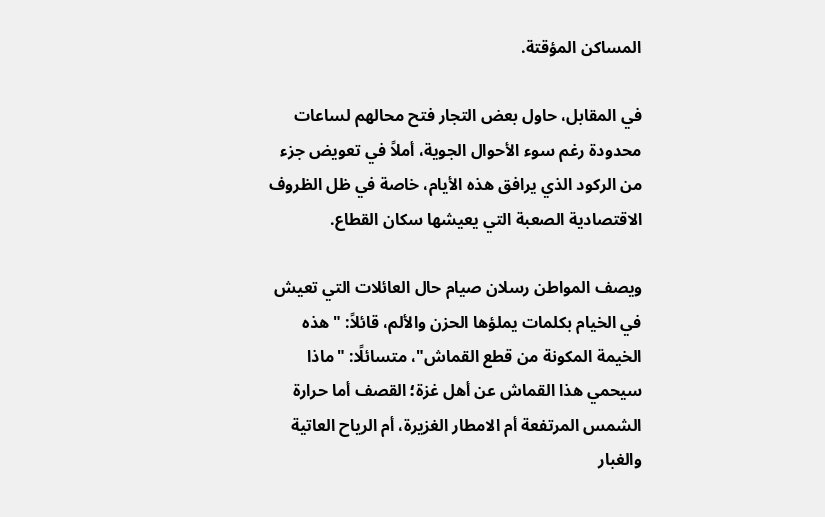المساكن المؤقتة.

في المقابل، حاول بعض التجار فتح محالهم لساعات محدودة رغم سوء الأحوال الجوية، أملاً في تعويض جزء من الركود الذي يرافق هذه الأيام، خاصة في ظل الظروف الاقتصادية الصعبة التي يعيشها سكان القطاع.

ويصف المواطن رسلان صيام حال العائلات التي تعيش في الخيام بكلمات يملؤها الحزن والألم، قائلاً: "هذه الخيمة المكونة من قطع القماش"، متسائلًا: "ماذا سيحمي هذا القماش عن أهل غزة؛ القصف أما حرارة الشمس المرتفعة أم الامطار الغزيرة، أم الرياح العاتية والغبار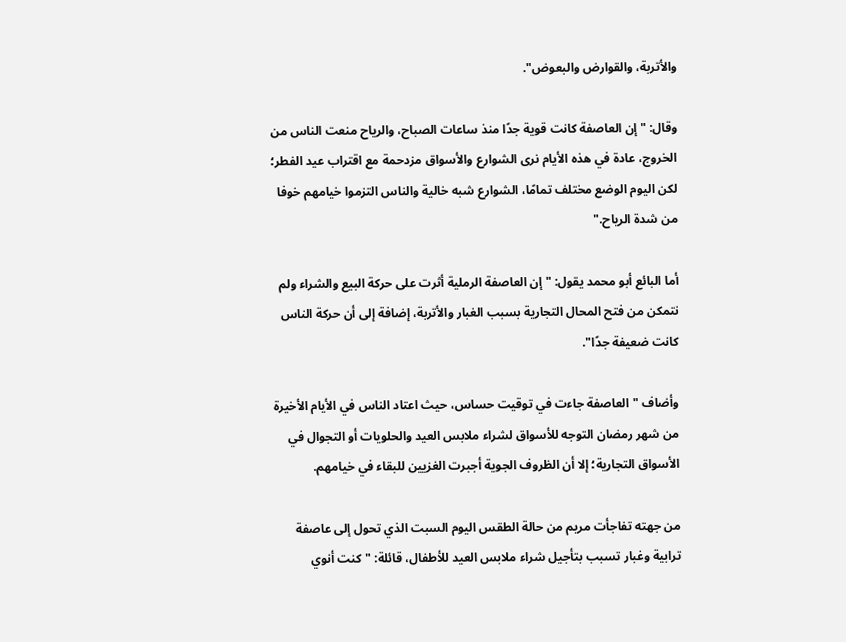والأتربة، والقوارض والبعوض".

وقال: "إن العاصفة كانت قوية جدًا منذ ساعات الصباح، والرياح منعت الناس من الخروج، عادة في هذه الأيام نرى الشوارع والأسواق مزدحمة مع اقتراب عيد الفطر؛ لكن اليوم الوضع مختلف تمامًا، الشوارع شبه خالية والناس التزموا خيامهم خوفا من شدة الرياح."

أما البائع أبو محمد يقول: "إن العاصفة الرملية أثرت على حركة البيع والشراء ولم نتمكن من فتح المحال التجارية بسبب الغبار والأتربة، إضافة إلى أن حركة الناس كانت ضعيفة جدًا".

وأضاف "العاصفة جاءت في توقيت حساس، حيث اعتاد الناس في الأيام الأخيرة من شهر رمضان التوجه للأسواق لشراء ملابس العيد والحلويات أو التجوال في الأسواق التجارية؛ إلا أن الظروف الجوية أجبرت الغزيين للبقاء في خيامهم.

من جهته تفاجأت مريم من حالة الطقس اليوم السبت الذي تحول إلى عاصفة ترابية وغبار تسبب بتأجيل شراء ملابس العيد للأطفال، قائلة: "كنت أنوي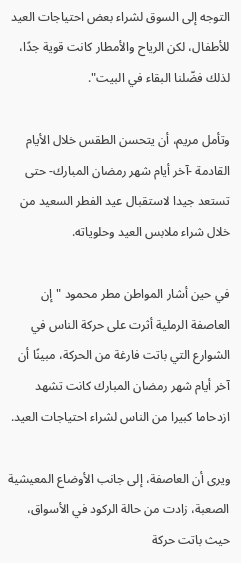التوجه إلى السوق لشراء بعض احتياجات العيد للأطفال، لكن الرياح والأمطار كانت قوية جدًا، لذلك فضّلنا البقاء في البيت".

وتأمل مريم، أن يتحسن الطقس خلال الأيام القادمة -آخر أيام شهر رمضان المبارك- حتى تستعد جيدا لاستقبال عيد الفطر السعيد من خلال شراء ملابس العيد وحلوياته.

في حين أشار المواطن مطر محمود "إن العاصفة الرملية أثرت على حركة الناس في الشوارع التي باتت فارغة من الحركة، مبينًا أن آخر أيام شهر رمضان المبارك كانت تشهد ازدحاما كبيرا من الناس لشراء احتياجات العيد.

ويرى أن العاصفة، إلى جانب الأوضاع المعيشية الصعبة، زادت من حالة الركود في الأسواق، حيث باتت حركة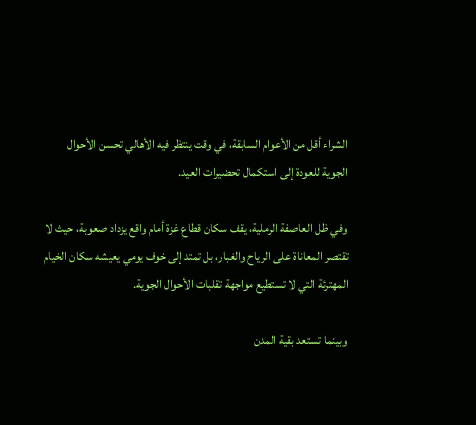الشراء أقل من الأعوام السابقة، في وقت ينتظر فيه الأهالي تحسن الأحوال الجوية للعودة إلى استكمال تحضيرات العيد.

وفي ظل العاصفة الرملية، يقف سكان قطاع غزة أمام واقع يزداد صعوبة، حيث لا تقتصر المعاناة على الرياح والغبار، بل تمتد إلى خوف يومي يعيشه سكان الخيام المهترئة التي لا تستطيع مواجهة تقلبات الأحوال الجوية.

وبينما تستعد بقية المدن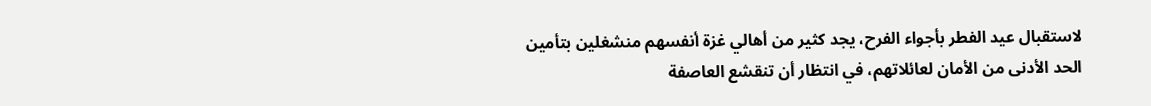لاستقبال عيد الفطر بأجواء الفرح، يجد كثير من أهالي غزة أنفسهم منشغلين بتأمين الحد الأدنى من الأمان لعائلاتهم، في انتظار أن تنقشع العاصفة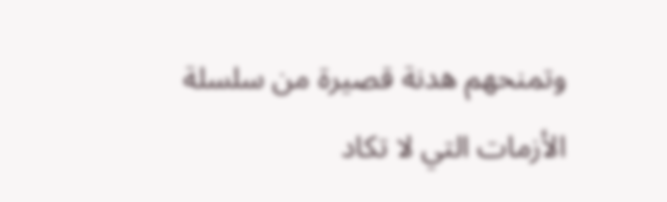وتمنحهم هدنة قصيرة من سلسلة الأزمات التي لا تكاد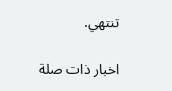تنتهي.

اخبار ذات صلة